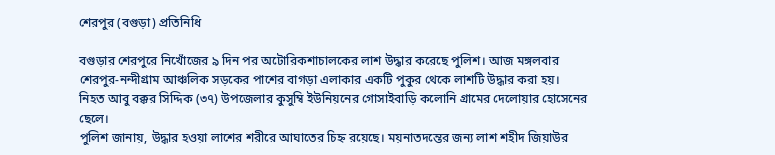শেরপুর (বগুড়া) প্রতিনিধি

বগুড়ার শেরপুরে নিখোঁজের ৯ দিন পর অটোরিকশাচালকের লাশ উদ্ধার করেছে পুলিশ। আজ মঙ্গলবার শেরপুর-নন্দীগ্রাম আঞ্চলিক সড়কের পাশের বাগড়া এলাকার একটি পুকুর থেকে লাশটি উদ্ধার করা হয়।
নিহত আবু বক্কর সিদ্দিক (৩৭) উপজেলার কুসুম্বি ইউনিয়নের গোসাইবাড়ি কলোনি গ্রামের দেলোয়ার হোসেনের ছেলে।
পুলিশ জানায়, উদ্ধার হওয়া লাশের শরীরে আঘাতের চিহ্ন রয়েছে। ময়নাতদন্তের জন্য লাশ শহীদ জিয়াউর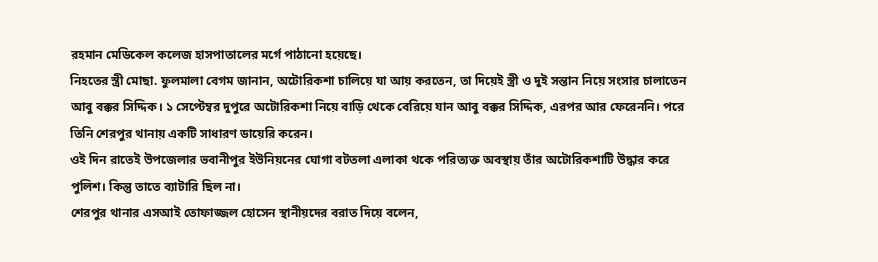রহমান মেডিকেল কলেজ হাসপাতালের মর্গে পাঠানো হয়েছে।
নিহতের স্ত্রী মোছা. ফুলমালা বেগম জানান, অটোরিকশা চালিয়ে যা আয় করতেন, তা দিয়েই স্ত্রী ও দুই সন্তান নিয়ে সংসার চালাতেন আবু বক্কর সিদ্দিক। ১ সেপ্টেম্বর দুপুরে অটোরিকশা নিয়ে বাড়ি থেকে বেরিয়ে যান আবু বক্কর সিদ্দিক, এরপর আর ফেরেননি। পরে তিনি শেরপুর থানায় একটি সাধারণ ডায়েরি করেন।
ওই দিন রাতেই উপজেলার ভবানীপুর ইউনিয়নের ঘোগা বটতলা এলাকা থকে পরিত্যক্ত অবস্থায় তাঁর অটোরিকশাটি উদ্ধার করে পুলিশ। কিন্তু তাতে ব্যাটারি ছিল না।
শেরপুর থানার এসআই তোফাজ্জল হোসেন স্থানীয়দের বরাত দিয়ে বলেন,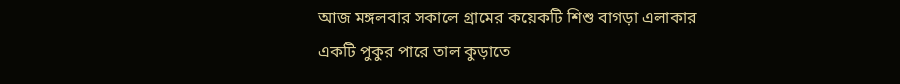আজ মঙ্গলবার সকালে গ্রামের কয়েকটি শিশু বাগড়া এলাকার একটি পুকুর পারে তাল কুড়াতে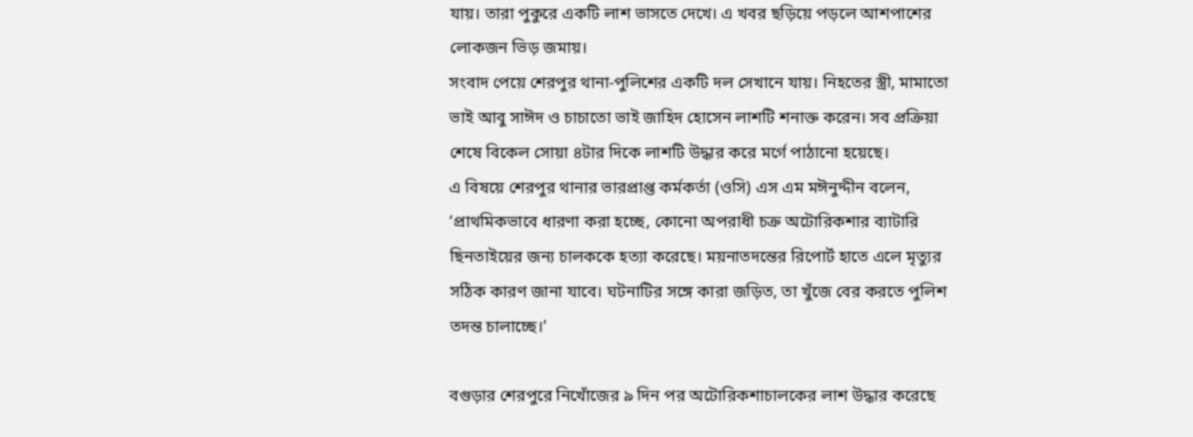যায়। তারা পুকুরে একটি লাশ ভাসতে দেখে। এ খবর ছড়িয়ে পড়লে আশপাশের লোকজন ভিড় জমায়।
সংবাদ পেয়ে শেরপুর থানা-পুলিশের একটি দল সেখানে যায়। নিহতের স্ত্রী, মামাতো ভাই আবু সাঈদ ও চাচাতো ভাই জাহিদ হোসেন লাশটি শনাক্ত করেন। সব প্রক্রিয়া শেষে বিকেল সোয়া ৪টার দিকে লাশটি উদ্ধার করে মর্গে পাঠানো হয়েছে।
এ বিষয়ে শেরপুর থানার ভারপ্রাপ্ত কর্মকর্তা (ওসি) এস এম মঈনুদ্দীন বলেন, ‘প্রাথমিকভাবে ধারণা করা হচ্ছে, কোনো অপরাধী চক্র অটোরিকশার ব্যাটারি ছিনতাইয়ের জন্য চালককে হত্যা করেছে। ময়নাতদন্তের রিপোর্ট হাতে এলে মৃত্যুর সঠিক কারণ জানা যাবে। ঘটনাটির সঙ্গে কারা জড়িত, তা খুঁজে বের করতে পুলিশ তদন্ত চালাচ্ছে।’

বগুড়ার শেরপুরে নিখোঁজের ৯ দিন পর অটোরিকশাচালকের লাশ উদ্ধার করেছে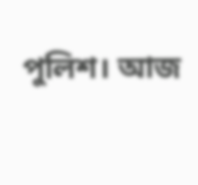পুলিশ। আজ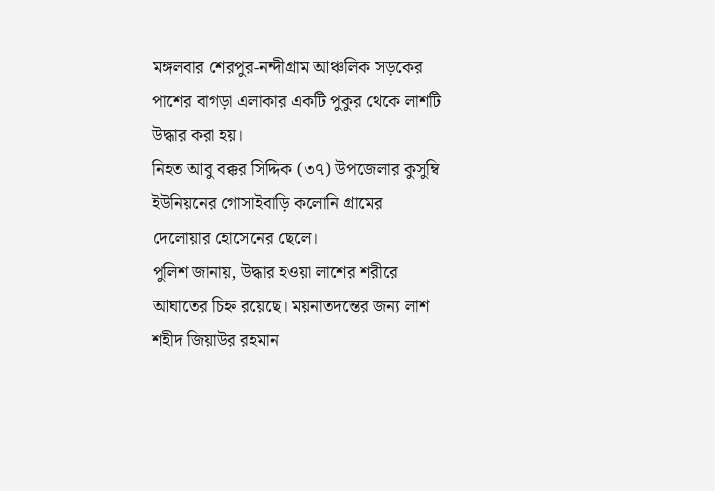মঙ্গলবার শেরপুর-নন্দীগ্রাম আঞ্চলিক সড়কের পাশের বাগড়া এলাকার একটি পুকুর থেকে লাশটি উদ্ধার করা হয়।
নিহত আবু বক্কর সিদ্দিক (৩৭) উপজেলার কুসুম্বি ইউনিয়নের গোসাইবাড়ি কলোনি গ্রামের দেলোয়ার হোসেনের ছেলে।
পুলিশ জানায়, উদ্ধার হওয়া লাশের শরীরে আঘাতের চিহ্ন রয়েছে। ময়নাতদন্তের জন্য লাশ শহীদ জিয়াউর রহমান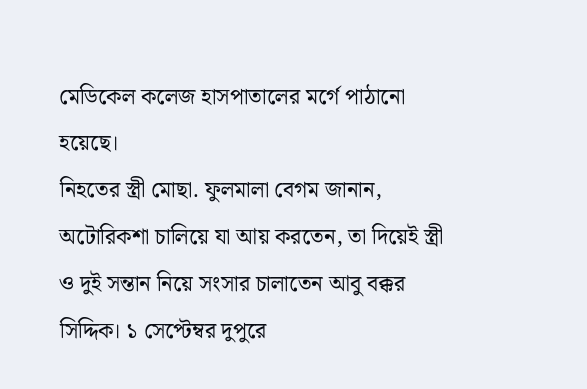মেডিকেল কলেজ হাসপাতালের মর্গে পাঠানো হয়েছে।
নিহতের স্ত্রী মোছা. ফুলমালা বেগম জানান, অটোরিকশা চালিয়ে যা আয় করতেন, তা দিয়েই স্ত্রী ও দুই সন্তান নিয়ে সংসার চালাতেন আবু বক্কর সিদ্দিক। ১ সেপ্টেম্বর দুপুরে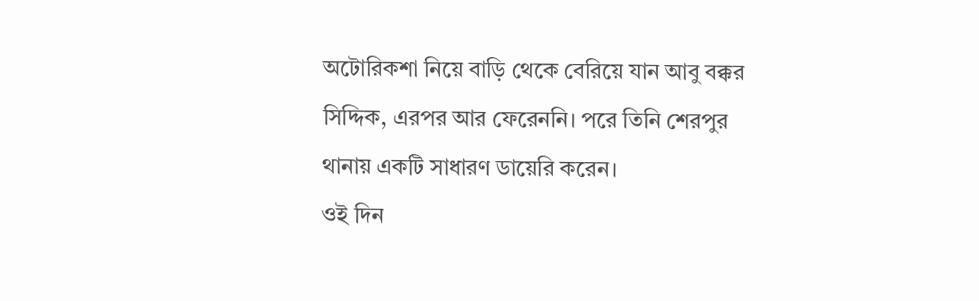অটোরিকশা নিয়ে বাড়ি থেকে বেরিয়ে যান আবু বক্কর সিদ্দিক, এরপর আর ফেরেননি। পরে তিনি শেরপুর থানায় একটি সাধারণ ডায়েরি করেন।
ওই দিন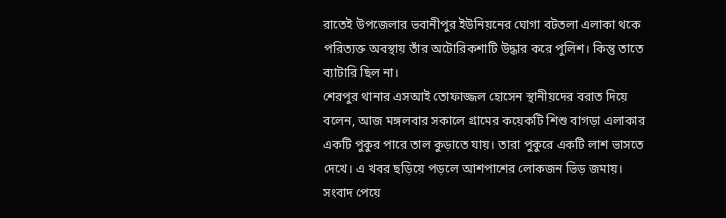রাতেই উপজেলার ভবানীপুর ইউনিয়নের ঘোগা বটতলা এলাকা থকে পরিত্যক্ত অবস্থায় তাঁর অটোরিকশাটি উদ্ধার করে পুলিশ। কিন্তু তাতে ব্যাটারি ছিল না।
শেরপুর থানার এসআই তোফাজ্জল হোসেন স্থানীয়দের বরাত দিয়ে বলেন, আজ মঙ্গলবার সকালে গ্রামের কয়েকটি শিশু বাগড়া এলাকার একটি পুকুর পারে তাল কুড়াতে যায়। তারা পুকুরে একটি লাশ ভাসতে দেখে। এ খবর ছড়িয়ে পড়লে আশপাশের লোকজন ভিড় জমায়।
সংবাদ পেয়ে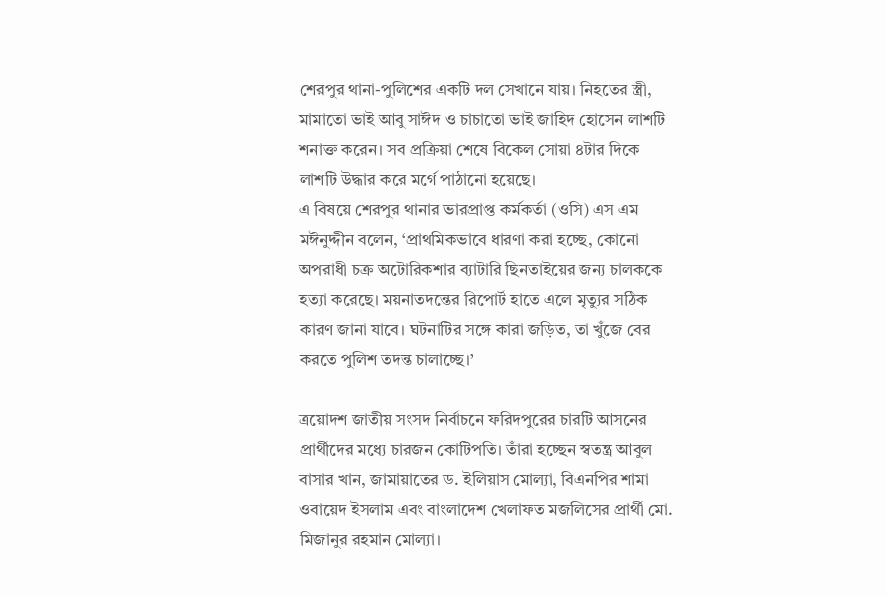শেরপুর থানা-পুলিশের একটি দল সেখানে যায়। নিহতের স্ত্রী, মামাতো ভাই আবু সাঈদ ও চাচাতো ভাই জাহিদ হোসেন লাশটি শনাক্ত করেন। সব প্রক্রিয়া শেষে বিকেল সোয়া ৪টার দিকে লাশটি উদ্ধার করে মর্গে পাঠানো হয়েছে।
এ বিষয়ে শেরপুর থানার ভারপ্রাপ্ত কর্মকর্তা (ওসি) এস এম মঈনুদ্দীন বলেন, ‘প্রাথমিকভাবে ধারণা করা হচ্ছে, কোনো অপরাধী চক্র অটোরিকশার ব্যাটারি ছিনতাইয়ের জন্য চালককে হত্যা করেছে। ময়নাতদন্তের রিপোর্ট হাতে এলে মৃত্যুর সঠিক কারণ জানা যাবে। ঘটনাটির সঙ্গে কারা জড়িত, তা খুঁজে বের করতে পুলিশ তদন্ত চালাচ্ছে।’

ত্রয়োদশ জাতীয় সংসদ নির্বাচনে ফরিদপুরের চারটি আসনের প্রার্থীদের মধ্যে চারজন কোটিপতি। তাঁরা হচ্ছেন স্বতন্ত্র আবুল বাসার খান, জামায়াতের ড. ইলিয়াস মোল্যা, বিএনপির শামা ওবায়েদ ইসলাম এবং বাংলাদেশ খেলাফত মজলিসের প্রার্থী মো. মিজানুর রহমান মোল্যা।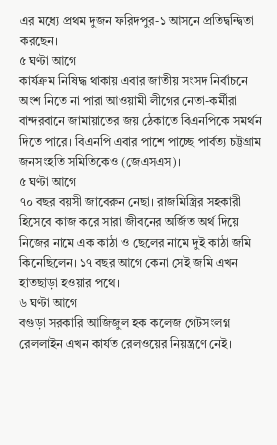এর মধ্যে প্রথম দুজন ফরিদপুর-১ আসনে প্রতিদ্বন্দ্বিতা করছেন।
৫ ঘণ্টা আগে
কার্যক্রম নিষিদ্ধ থাকায় এবার জাতীয় সংসদ নির্বাচনে অংশ নিতে না পারা আওয়ামী লীগের নেতা-কর্মীরা বান্দরবানে জামায়াতের জয় ঠেকাতে বিএনপিকে সমর্থন দিতে পারে। বিএনপি এবার পাশে পাচ্ছে পার্বত্য চট্টগ্রাম জনসংহতি সমিতিকেও (জেএসএস)।
৫ ঘণ্টা আগে
৭০ বছর বয়সী জাবেরুন নেছা। রাজমিস্ত্রির সহকারী হিসেবে কাজ করে সারা জীবনের অর্জিত অর্থ দিয়ে নিজের নামে এক কাঠা ও ছেলের নামে দুই কাঠা জমি কিনেছিলেন। ১৭ বছর আগে কেনা সেই জমি এখন হাতছাড়া হওয়ার পথে।
৬ ঘণ্টা আগে
বগুড়া সরকারি আজিজুল হক কলেজ গেটসংলগ্ন রেললাইন এখন কার্যত রেলওয়ের নিয়ন্ত্রণে নেই।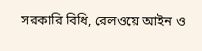সরকারি বিধি, রেলওয়ে আইন ও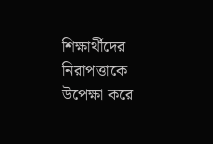শিক্ষার্থীদের নিরাপত্তাকে উপেক্ষা করে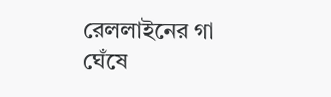রেললাইনের গা ঘেঁষে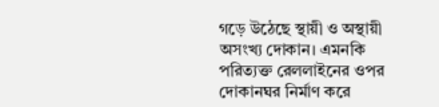গড়ে উঠেছে স্থায়ী ও অস্থায়ী অসংখ্য দোকান। এমনকি পরিত্যক্ত রেললাইনের ওপর দোকানঘর নির্মাণ করে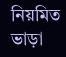নিয়মিত ভাড়া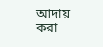আদায় করা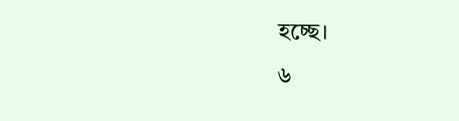হচ্ছে।
৬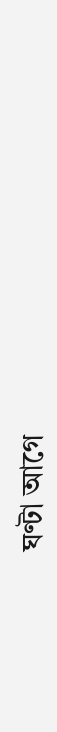ঘণ্টা আগে